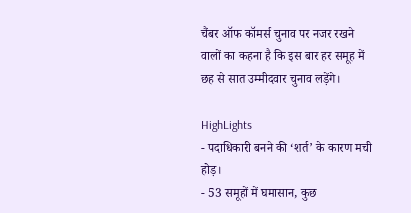चैंबर ऑफ कॉमर्स चुनाव पर नजर रखने वालों का कहना है कि इस बार हर समूह में छह से सात उम्मीदवार चुनाव लड़ेंगे।

HighLights
- पदाधिकारी बनने की ‘शर्त’ के कारण मची होड़।
- 53 समूहों में घमासान, कुछ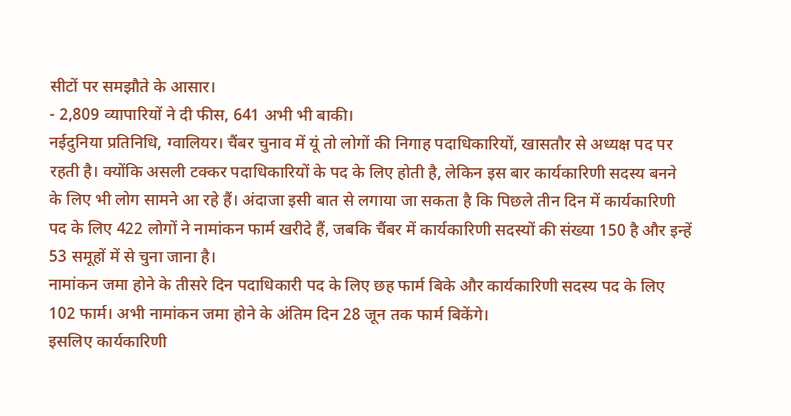सीटों पर समझौते के आसार।
- 2,809 व्यापारियों ने दी फीस, 641 अभी भी बाकी।
नईदुनिया प्रतिनिधि, ग्वालियर। चैंबर चुनाव में यूं तो लोगों की निगाह पदाधिकारियों, खासतौर से अध्यक्ष पद पर रहती है। क्योंकि असली टक्कर पदाधिकारियों के पद के लिए होती है, लेकिन इस बार कार्यकारिणी सदस्य बनने के लिए भी लोग सामने आ रहे हैं। अंदाजा इसी बात से लगाया जा सकता है कि पिछले तीन दिन में कार्यकारिणी पद के लिए 422 लोगों ने नामांकन फार्म खरीदे हैं, जबकि चैंबर में कार्यकारिणी सदस्यों की संख्या 150 है और इन्हें 53 समूहों में से चुना जाना है।
नामांकन जमा होने के तीसरे दिन पदाधिकारी पद के लिए छह फार्म बिके और कार्यकारिणी सदस्य पद के लिए 102 फार्म। अभी नामांकन जमा होने के अंतिम दिन 28 जून तक फार्म बिकेंगे।
इसलिए कार्यकारिणी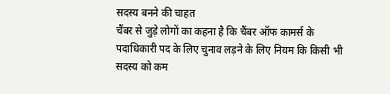सदस्य बनने की चाहत
चैंबर से जुड़े लोगों का कहना है कि चैंबर ऑफ कामर्स के पदाधिकारी पद के लिए चुनाव लड़ने के लिए नियम कि किसी भी सदस्य को कम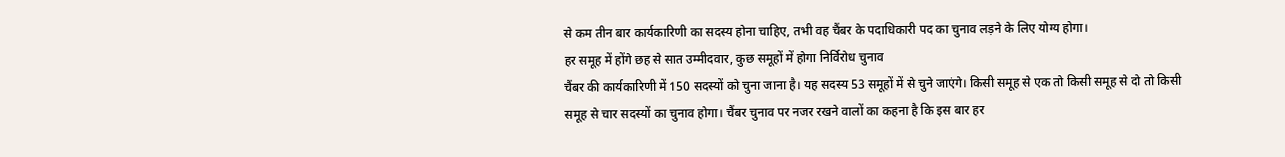से कम तीन बार कार्यकारिणी का सदस्य होना चाहिए, तभी वह चैंबर के पदाधिकारी पद का चुनाव लड़ने के लिए योग्य होगा।
हर समूह में होंगे छह से सात उम्मीदवार, कुछ समूहों में होगा निर्विरोध चुनाव
चैंबर की कार्यकारिणी में 150 सदस्यों को चुना जाना है। यह सदस्य 53 समूहों में से चुने जाएंगे। किसी समूह से एक तो किसी समूह से दो तो किसी समूह से चार सदस्यों का चुनाव होगा। चैंबर चुनाव पर नजर रखने वालों का कहना है कि इस बार हर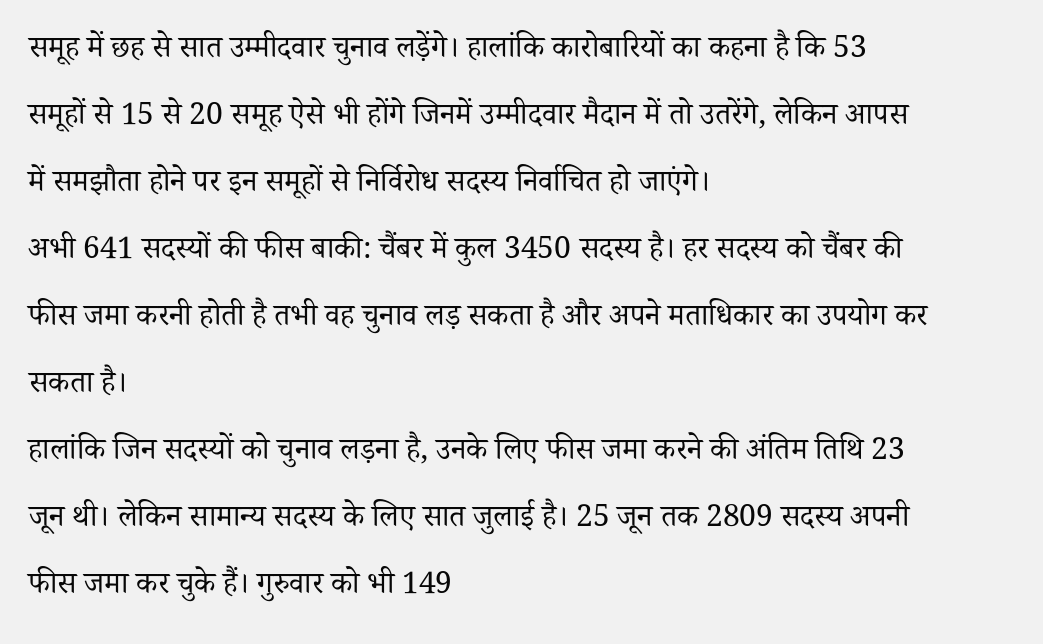समूह में छह से सात उम्मीदवार चुनाव लड़ेंगे। हालांकि कारोबारियों का कहना है कि 53 समूहों से 15 से 20 समूह ऐसे भी होंगे जिनमें उम्मीदवार मैदान में तो उतरेंगे, लेकिन आपस में समझौता होने पर इन समूहों से निर्विरोध सदस्य निर्वाचित हो जाएंगे।
अभी 641 सदस्यों की फीस बाकी: चैंबर में कुल 3450 सदस्य है। हर सदस्य को चैंबर की फीस जमा करनी होती है तभी वह चुनाव लड़ सकता है और अपने मताधिकार का उपयोग कर सकता है।
हालांकि जिन सदस्यों को चुनाव लड़ना है, उनके लिए फीस जमा करने की अंतिम तिथि 23 जून थी। लेकिन सामान्य सदस्य के लिए सात जुलाई है। 25 जून तक 2809 सदस्य अपनी फीस जमा कर चुके हैं। गुरुवार को भी 149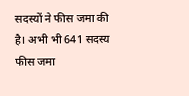सदस्यों ने फीस जमा की है। अभी भी 641 सदस्य फीस जमा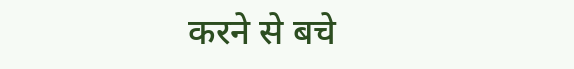करने से बचे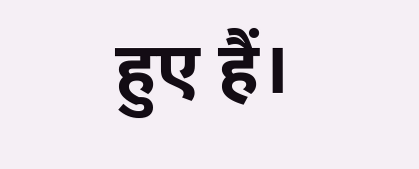हुए हैं।